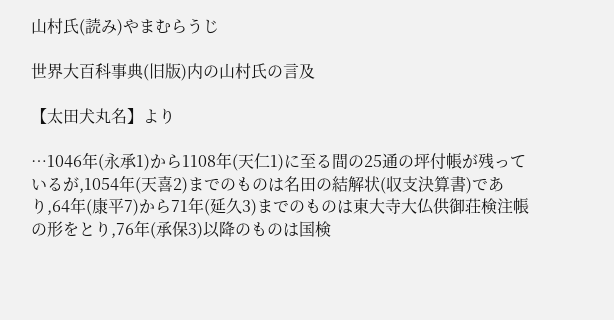山村氏(読み)やまむらうじ

世界大百科事典(旧版)内の山村氏の言及

【太田犬丸名】より

…1046年(永承1)から1108年(天仁1)に至る間の25通の坪付帳が残っているが,1054年(天喜2)までのものは名田の結解状(収支決算書)であり,64年(康平7)から71年(延久3)までのものは東大寺大仏供御荘検注帳の形をとり,76年(承保3)以降のものは国検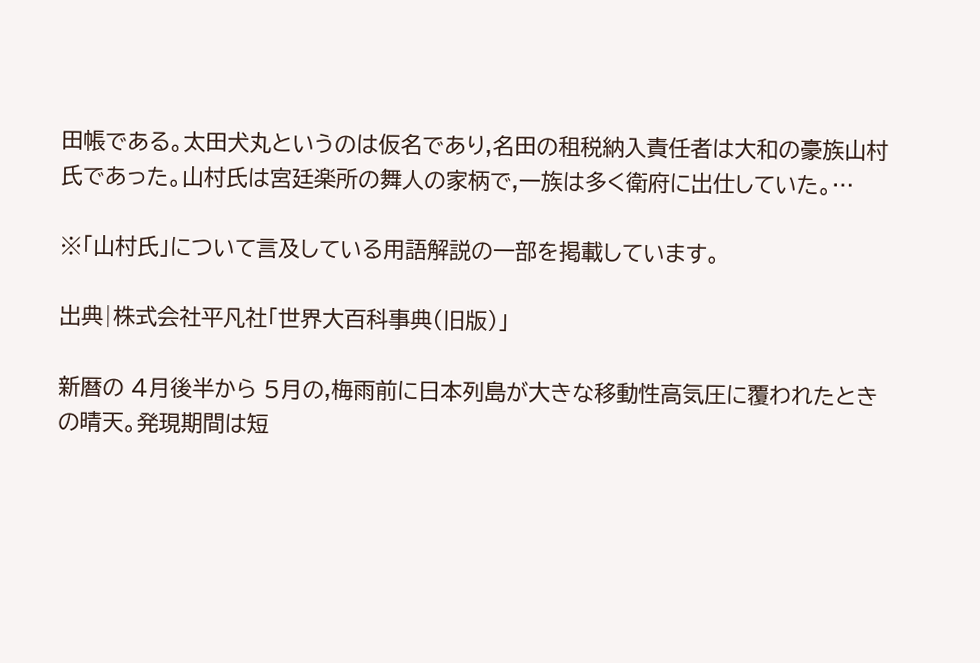田帳である。太田犬丸というのは仮名であり,名田の租税納入責任者は大和の豪族山村氏であった。山村氏は宮廷楽所の舞人の家柄で,一族は多く衛府に出仕していた。…

※「山村氏」について言及している用語解説の一部を掲載しています。

出典|株式会社平凡社「世界大百科事典(旧版)」

新暦の 4月後半から 5月の,梅雨前に日本列島が大きな移動性高気圧に覆われたときの晴天。発現期間は短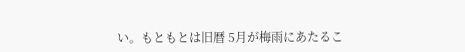い。もともとは旧暦 5月が梅雨にあたるこ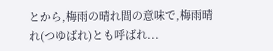とから,梅雨の晴れ間の意味で,梅雨晴れ(つゆばれ)とも呼ばれ...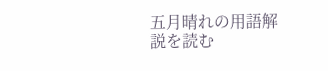五月晴れの用語解説を読む